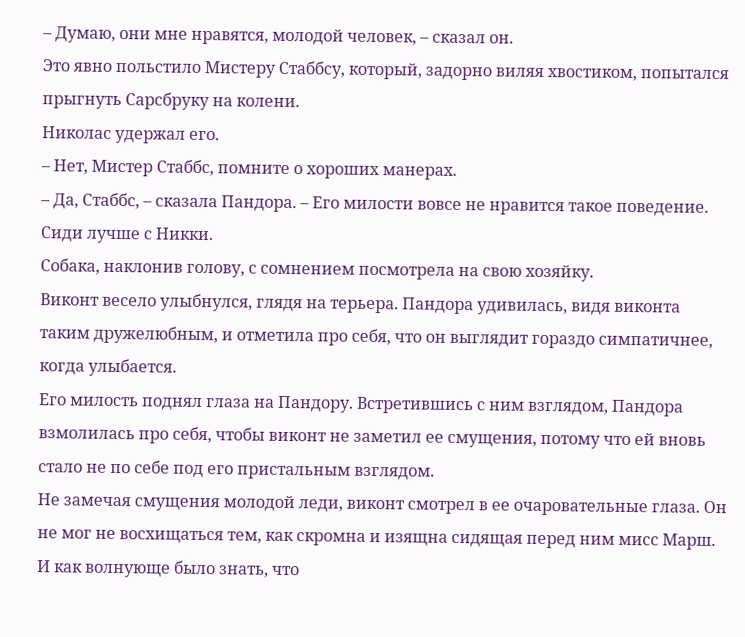– Думаю, они мне нравятся, молодой человек, – сказал он.
Это явно польстило Мистеру Стаббсу, который, задорно виляя хвостиком, попытался прыгнуть Сарсбруку на колени.
Николас удержал его.
– Нет, Мистер Стаббс, помните о хороших манерах.
– Да, Стаббс, – сказала Пандора. – Его милости вовсе не нравится такое поведение. Сиди лучше с Никки.
Собака, наклонив голову, с сомнением посмотрела на свою хозяйку.
Виконт весело улыбнулся, глядя на терьера. Пандора удивилась, видя виконта таким дружелюбным, и отметила про себя, что он выглядит гораздо симпатичнее, когда улыбается.
Его милость поднял глаза на Пандору. Встретившись с ним взглядом, Пандора взмолилась про себя, чтобы виконт не заметил ее смущения, потому что ей вновь стало не по себе под его пристальным взглядом.
Не замечая смущения молодой леди, виконт смотрел в ее очаровательные глаза. Он не мог не восхищаться тем, как скромна и изящна сидящая перед ним мисс Марш. И как волнующе было знать, что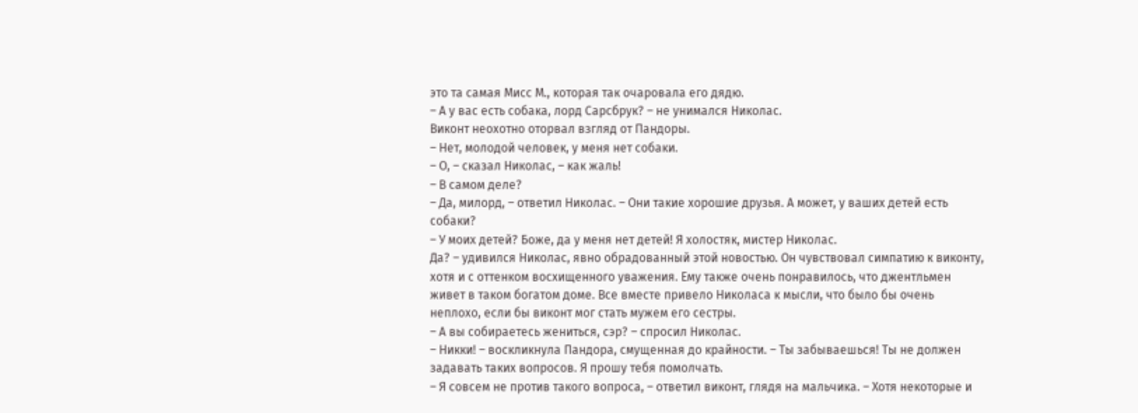это та самая Мисс М., которая так очаровала его дядю.
– А у вас есть собака, лорд Сарсбрук? – не унимался Николас.
Виконт неохотно оторвал взгляд от Пандоры.
– Нет, молодой человек, у меня нет собаки.
– О, – сказал Николас, – как жаль!
– В самом деле?
– Да, милорд, – ответил Николас. – Они такие хорошие друзья. А может, у ваших детей есть собаки?
– У моих детей? Боже, да у меня нет детей! Я холостяк, мистер Николас.
Да? – удивился Николас, явно обрадованный этой новостью. Он чувствовал симпатию к виконту, хотя и с оттенком восхищенного уважения. Ему также очень понравилось, что джентльмен живет в таком богатом доме. Все вместе привело Николаса к мысли, что было бы очень неплохо, если бы виконт мог стать мужем его сестры.
– А вы собираетесь жениться, сэр? – спросил Николас.
– Никки! – воскликнула Пандора, смущенная до крайности. – Ты забываешься! Ты не должен задавать таких вопросов. Я прошу тебя помолчать.
– Я совсем не против такого вопроса, – ответил виконт, глядя на мальчика. – Хотя некоторые и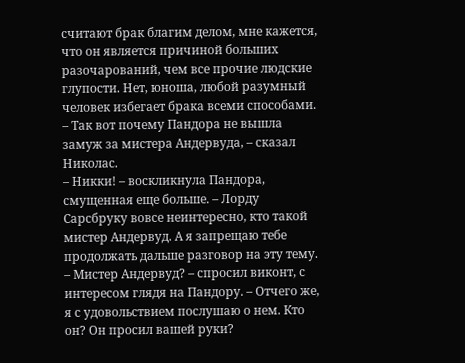считают брак благим делом, мне кажется, что он является причиной больших разочарований, чем все прочие людские глупости. Нет, юноша, любой разумный человек избегает брака всеми способами.
– Так вот почему Пандора не вышла замуж за мистера Андервуда, – сказал Николас.
– Никки! – воскликнула Пандора, смущенная еще больше. – Лорду Сарсбруку вовсе неинтересно, кто такой мистер Андервуд. А я запрещаю тебе продолжать дальше разговор на эту тему.
– Мистер Андервуд? – спросил виконт, с интересом глядя на Пандору. – Отчего же, я с удовольствием послушаю о нем. Кто он? Он просил вашей руки?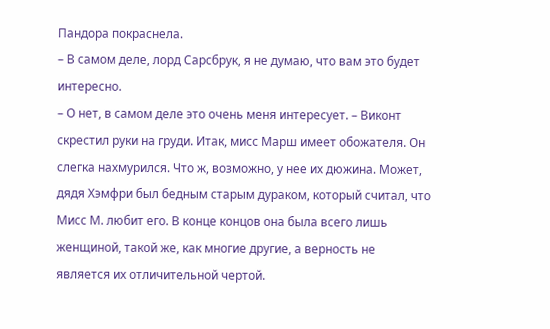Пандора покраснела.
– В самом деле, лорд Сарсбрук, я не думаю, что вам это будет интересно.
– О нет, в самом деле это очень меня интересует. – Виконт скрестил руки на груди. Итак, мисс Марш имеет обожателя. Он слегка нахмурился. Что ж, возможно, у нее их дюжина. Может, дядя Хэмфри был бедным старым дураком, который считал, что Мисс М. любит его. В конце концов она была всего лишь женщиной, такой же, как многие другие, а верность не является их отличительной чертой.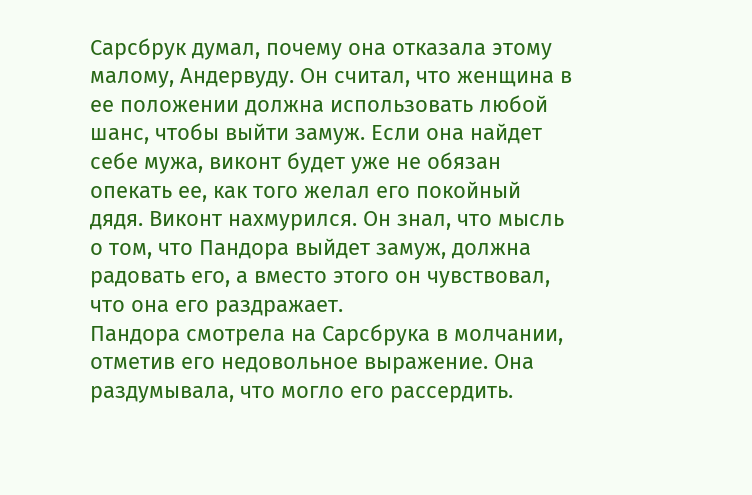Сарсбрук думал, почему она отказала этому малому, Андервуду. Он считал, что женщина в ее положении должна использовать любой шанс, чтобы выйти замуж. Если она найдет себе мужа, виконт будет уже не обязан опекать ее, как того желал его покойный дядя. Виконт нахмурился. Он знал, что мысль о том, что Пандора выйдет замуж, должна радовать его, а вместо этого он чувствовал, что она его раздражает.
Пандора смотрела на Сарсбрука в молчании, отметив его недовольное выражение. Она раздумывала, что могло его рассердить.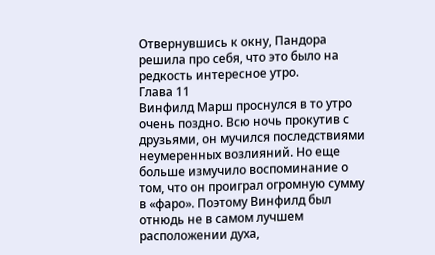Отвернувшись к окну, Пандора решила про себя, что это было на редкость интересное утро.
Глава 11
Винфилд Марш проснулся в то утро очень поздно. Всю ночь прокутив с друзьями, он мучился последствиями неумеренных возлияний. Но еще больше измучило воспоминание о том, что он проиграл огромную сумму в «фаро». Поэтому Винфилд был отнюдь не в самом лучшем расположении духа,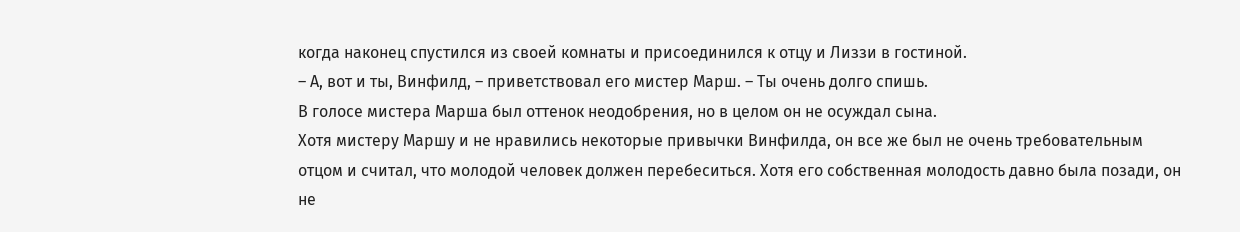когда наконец спустился из своей комнаты и присоединился к отцу и Лиззи в гостиной.
– А, вот и ты, Винфилд, – приветствовал его мистер Марш. – Ты очень долго спишь.
В голосе мистера Марша был оттенок неодобрения, но в целом он не осуждал сына.
Хотя мистеру Маршу и не нравились некоторые привычки Винфилда, он все же был не очень требовательным отцом и считал, что молодой человек должен перебеситься. Хотя его собственная молодость давно была позади, он не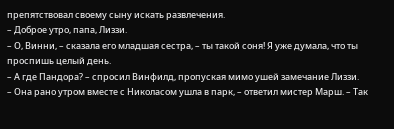препятствовал своему сыну искать развлечения.
– Доброе утро, папа, Лиззи.
– О, Винни, – сказала его младшая сестра, – ты такой соня! Я уже думала, что ты проспишь целый день.
– А где Пандора? – спросил Винфилд, пропуская мимо ушей замечание Лиззи.
– Она рано утром вместе с Николасом ушла в парк, – ответил мистер Марш. – Так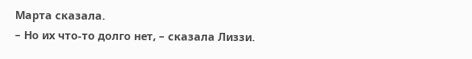Марта сказала.
– Но их что-то долго нет, – сказала Лиззи.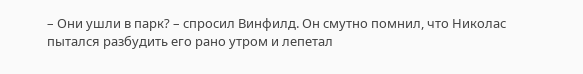– Они ушли в парк? – спросил Винфилд. Он смутно помнил, что Николас пытался разбудить его рано утром и лепетал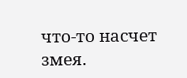что-то насчет змея.